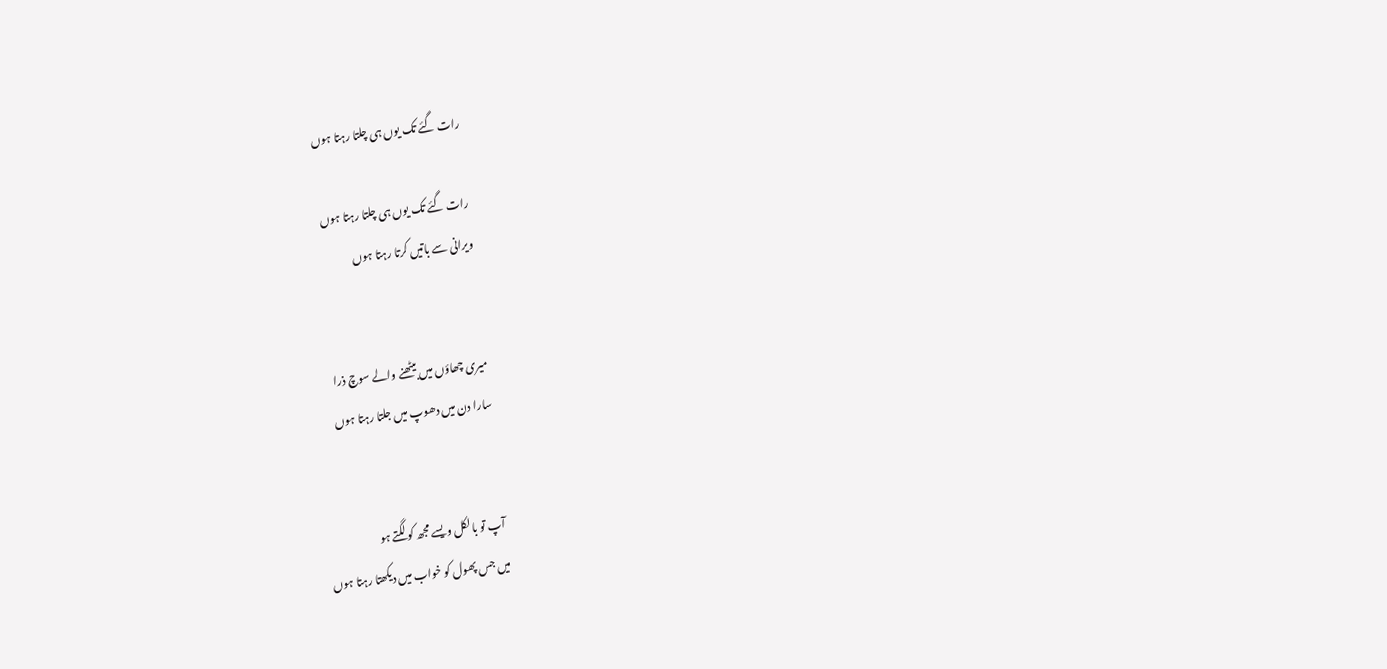رات گئے تک یوں ہی چلتا رہتا ہوں

رات گئے تک یوں ہی چلتا رہتا ہوں
ویرانی سے باتیں کرتا رہتا ہوں


میری چھاؤں میں بیٹھنے والے سوچ ذرا
سارا دن میں دھوپ میں جلتا رہتا ہوں


آپ تو بالکل ویسے مجھ کو لگتے ہو
میں جس پھول کو خواب میں دیکھتا رہتا ہوں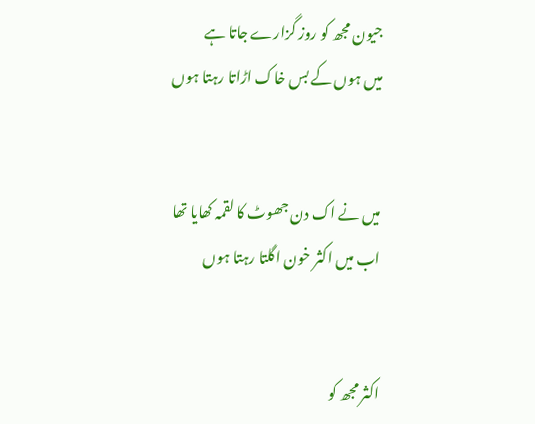جیون مجھ کو روز گزارے جاتا ہے
میں ہوں کے بس خاک اڑاتا رہتا ہوں


میں نے اک دن جھوٹ کا لقمہ کھایا تھا
اب میں اکثر خون اگلتا رہتا ہوں


اکثر مجھ کو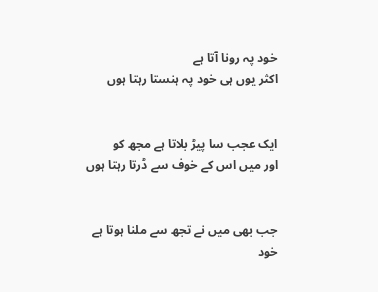خود پہ رونا آتا ہے
اکثر یوں ہی خود پہ ہنستا رہتا ہوں


ایک عجب سا پیڑ بلاتا ہے مجھ کو
اور میں اس کے خوف سے ڈرتا رہتا ہوں


جب بھی میں نے تجھ سے ملنا ہوتا ہے
خود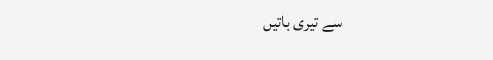سے تیری باتیں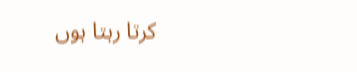کرتا رہتا ہوں